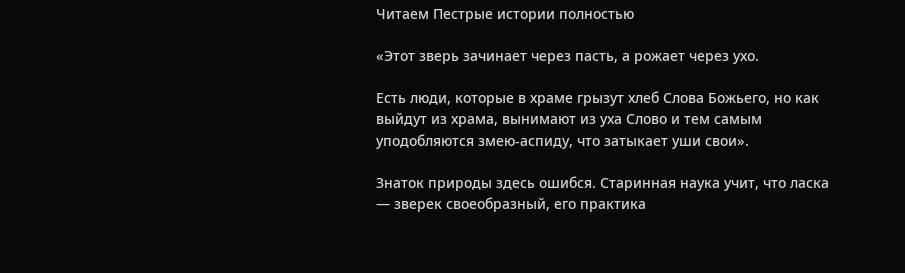Читаем Пестрые истории полностью

«Этот зверь зачинает через пасть, а рожает через ухо.

Есть люди, которые в храме грызут хлеб Слова Божьего, но как выйдут из храма, вынимают из уха Слово и тем самым уподобляются змею-аспиду, что затыкает уши свои».

Знаток природы здесь ошибся. Старинная наука учит, что ласка — зверек своеобразный, его практика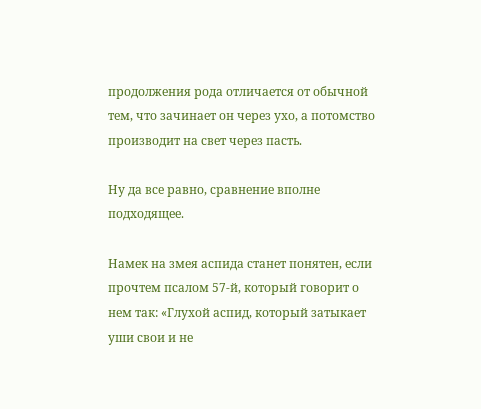продолжения рода отличается от обычной тем, что зачинает он через ухо, а потомство производит на свет через пасть.

Ну да все равно, сравнение вполне подходящее.

Намек на змея аспида станет понятен, если прочтем псалом 57-й, который говорит о нем так: «Глухой аспид, который затыкает уши свои и не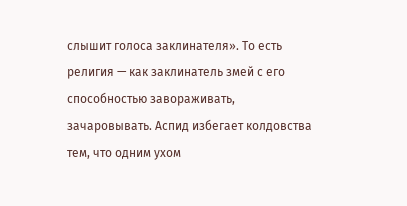слышит голоса заклинателя». То есть религия — как заклинатель змей с его способностью завораживать, зачаровывать. Аспид избегает колдовства тем, что одним ухом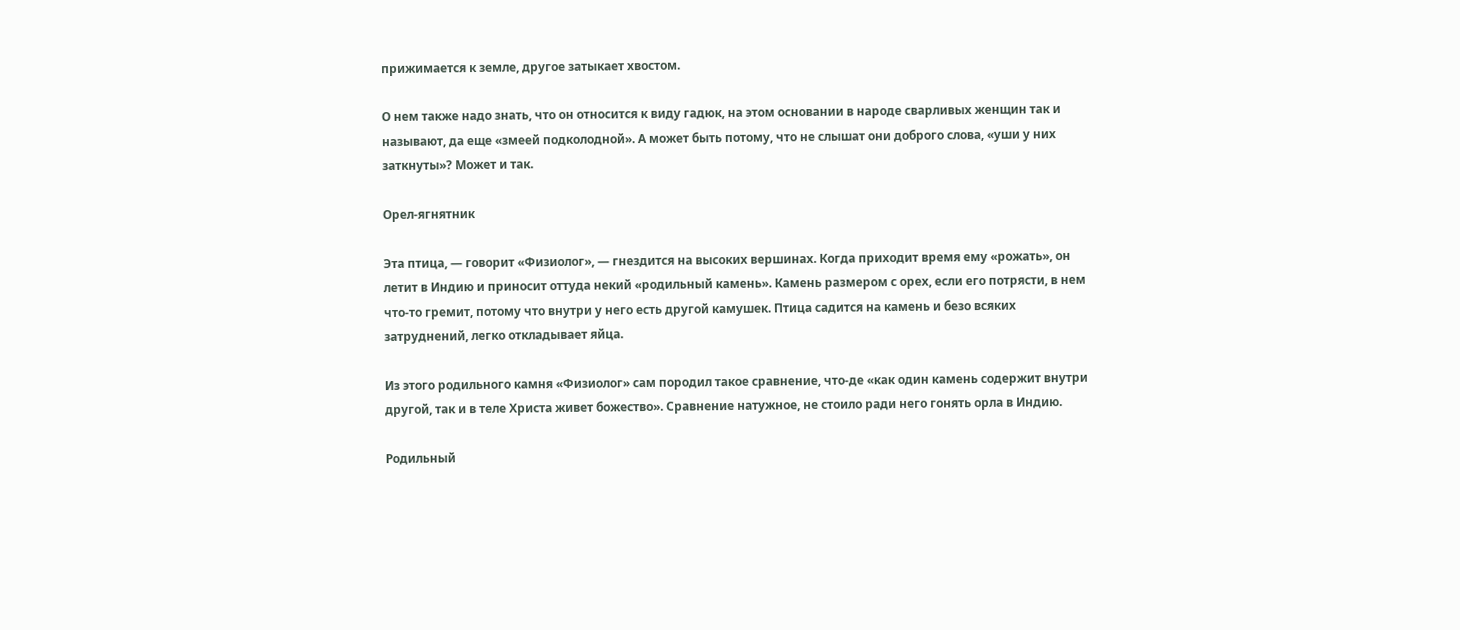прижимается к земле, другое затыкает хвостом.

О нем также надо знать, что он относится к виду гадюк, на этом основании в народе сварливых женщин так и называют, да еще «змеей подколодной». А может быть потому, что не слышат они доброго слова, «уши у них заткнуты»? Может и так.

Орел-ягнятник

Эта птица, — говорит «Физиолог», — гнездится на высоких вершинах. Когда приходит время ему «рожать», он летит в Индию и приносит оттуда некий «родильный камень». Камень размером с орех, если его потрясти, в нем что-то гремит, потому что внутри у него есть другой камушек. Птица садится на камень и безо всяких затруднений, легко откладывает яйца.

Из этого родильного камня «Физиолог» сам породил такое сравнение, что-де «как один камень содержит внутри другой, так и в теле Христа живет божество». Сравнение натужное, не стоило ради него гонять орла в Индию.

Родильный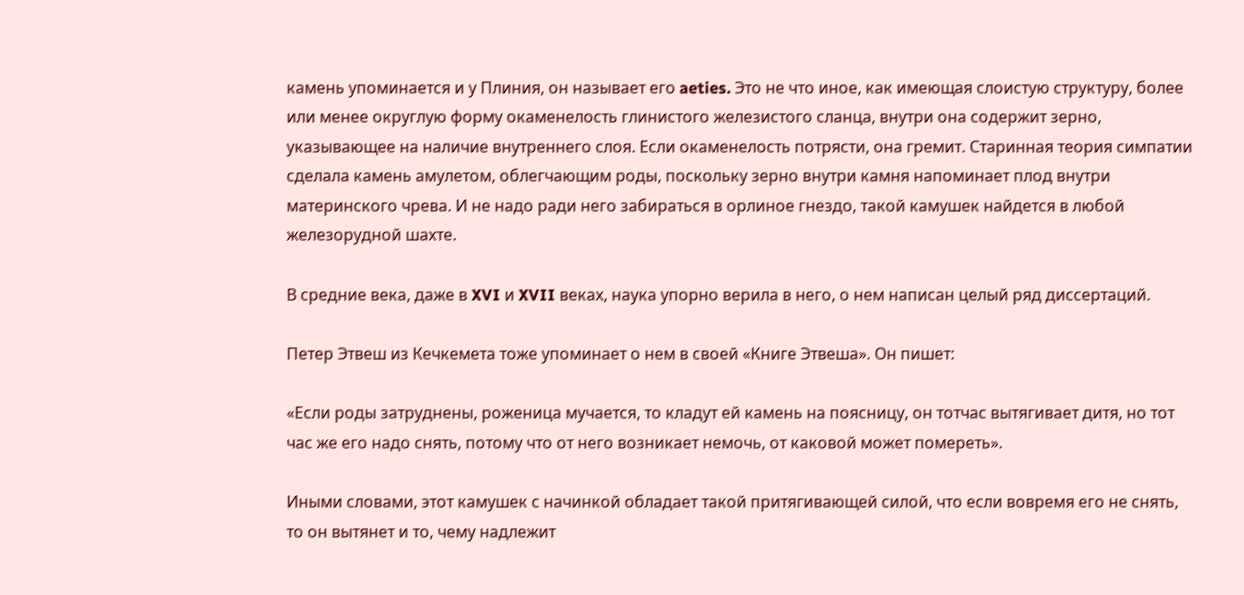камень упоминается и у Плиния, он называет его aeties. Это не что иное, как имеющая слоистую структуру, более или менее округлую форму окаменелость глинистого железистого сланца, внутри она содержит зерно, указывающее на наличие внутреннего слоя. Если окаменелость потрясти, она гремит. Старинная теория симпатии сделала камень амулетом, облегчающим роды, поскольку зерно внутри камня напоминает плод внутри материнского чрева. И не надо ради него забираться в орлиное гнездо, такой камушек найдется в любой железорудной шахте.

В средние века, даже в XVI и XVII веках, наука упорно верила в него, о нем написан целый ряд диссертаций.

Петер Этвеш из Кечкемета тоже упоминает о нем в своей «Книге Этвеша». Он пишет:

«Если роды затруднены, роженица мучается, то кладут ей камень на поясницу, он тотчас вытягивает дитя, но тот час же его надо снять, потому что от него возникает немочь, от каковой может помереть».

Иными словами, этот камушек с начинкой обладает такой притягивающей силой, что если вовремя его не снять, то он вытянет и то, чему надлежит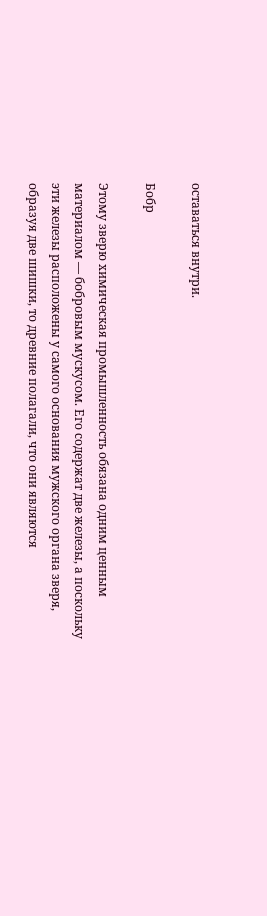оставаться внутри.

Бобр

Этому зверю химическая промышленность обязана одним ценным материалом — бобровым мускусом. Его содержат две железы, а поскольку эти железы расположены у самого основания мужского органа зверя, образуя две шишки, то древние полагали, что они являются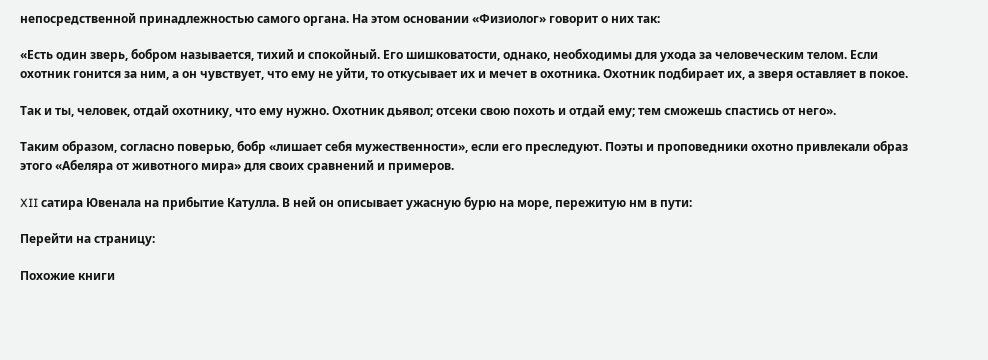непосредственной принадлежностью самого органа. На этом основании «Физиолог» говорит о них так:

«Есть один зверь, бобром называется, тихий и спокойный. Его шишковатости, однако, необходимы для ухода за человеческим телом. Если охотник гонится за ним, а он чувствует, что ему не уйти, то откусывает их и мечет в охотника. Охотник подбирает их, а зверя оставляет в покое.

Так и ты, человек, отдай охотнику, что ему нужно. Охотник дьявол; отсеки свою похоть и отдай ему; тем сможешь спастись от него».

Таким образом, согласно поверью, бобр «лишает себя мужественности», если его преследуют. Поэты и проповедники охотно привлекали образ этого «Абеляра от животного мира» для своих сравнений и примеров.

XII сатира Ювенала на прибытие Катулла. В ней он описывает ужасную бурю на море, пережитую нм в пути:

Перейти на страницу:

Похожие книги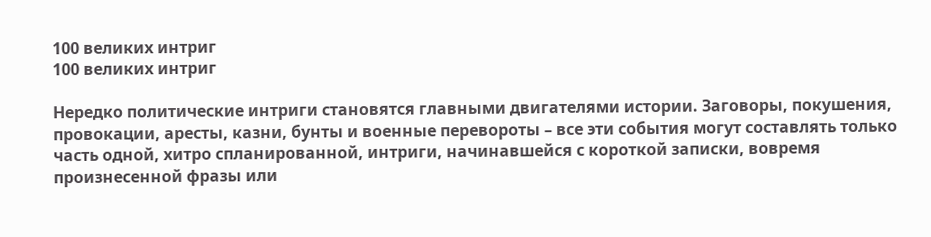100 великих интриг
100 великих интриг

Нередко политические интриги становятся главными двигателями истории. Заговоры, покушения, провокации, аресты, казни, бунты и военные перевороты – все эти события могут составлять только часть одной, хитро спланированной, интриги, начинавшейся с короткой записки, вовремя произнесенной фразы или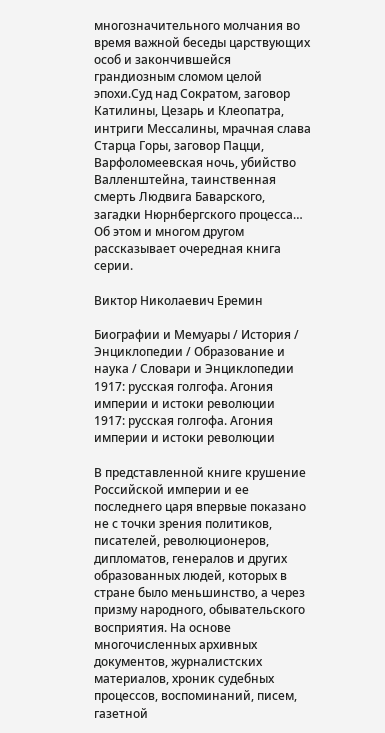многозначительного молчания во время важной беседы царствующих особ и закончившейся грандиозным сломом целой эпохи.Суд над Сократом, заговор Катилины, Цезарь и Клеопатра, интриги Мессалины, мрачная слава Старца Горы, заговор Пацци, Варфоломеевская ночь, убийство Валленштейна, таинственная смерть Людвига Баварского, загадки Нюрнбергского процесса… Об этом и многом другом рассказывает очередная книга серии.

Виктор Николаевич Еремин

Биографии и Мемуары / История / Энциклопедии / Образование и наука / Словари и Энциклопедии
1917: русская голгофа. Агония империи и истоки революции
1917: русская голгофа. Агония империи и истоки революции

В представленной книге крушение Российской империи и ее последнего царя впервые показано не с точки зрения политиков, писателей, революционеров, дипломатов, генералов и других образованных людей, которых в стране было меньшинство, а через призму народного, обывательского восприятия. На основе многочисленных архивных документов, журналистских материалов, хроник судебных процессов, воспоминаний, писем, газетной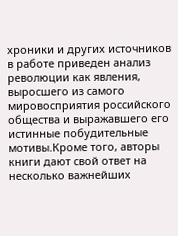хроники и других источников в работе приведен анализ революции как явления, выросшего из самого мировосприятия российского общества и выражавшего его истинные побудительные мотивы.Кроме того, авторы книги дают свой ответ на несколько важнейших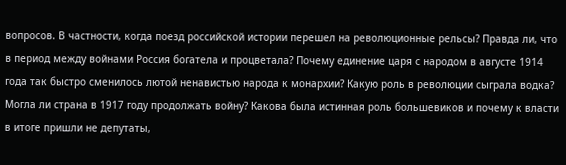вопросов. В частности, когда поезд российской истории перешел на революционные рельсы? Правда ли, что в период между войнами Россия богатела и процветала? Почему единение царя с народом в августе 1914 года так быстро сменилось лютой ненавистью народа к монархии? Какую роль в революции сыграла водка? Могла ли страна в 1917 году продолжать войну? Какова была истинная роль большевиков и почему к власти в итоге пришли не депутаты,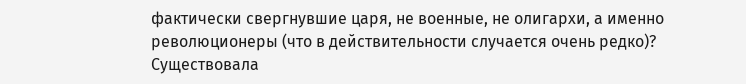фактически свергнувшие царя, не военные, не олигархи, а именно революционеры (что в действительности случается очень редко)? Существовала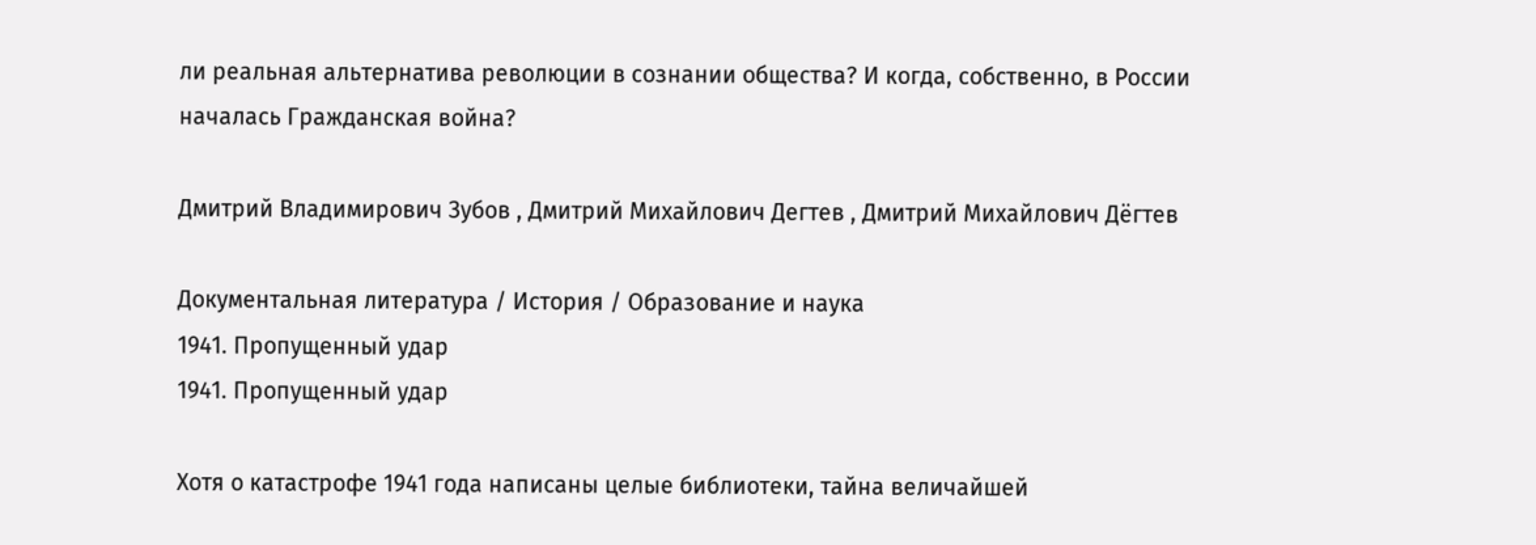ли реальная альтернатива революции в сознании общества? И когда, собственно, в России началась Гражданская война?

Дмитрий Владимирович Зубов , Дмитрий Михайлович Дегтев , Дмитрий Михайлович Дёгтев

Документальная литература / История / Образование и наука
1941. Пропущенный удар
1941. Пропущенный удар

Хотя о катастрофе 1941 года написаны целые библиотеки, тайна величайшей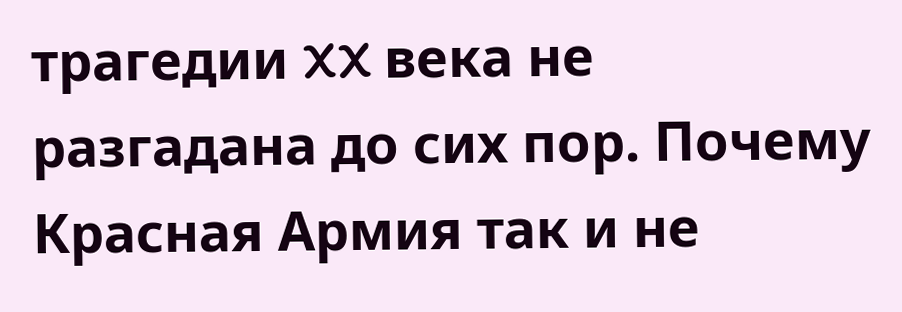трагедии XX века не разгадана до сих пор. Почему Красная Армия так и не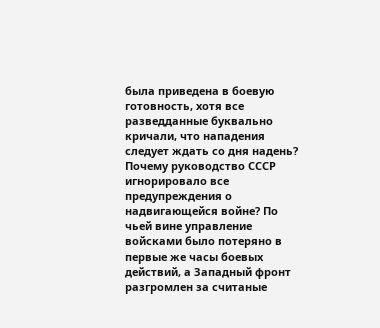была приведена в боевую готовность, хотя все разведданные буквально кричали, что нападения следует ждать со дня надень? Почему руководство СССР игнорировало все предупреждения о надвигающейся войне? По чьей вине управление войсками было потеряно в первые же часы боевых действий, а Западный фронт разгромлен за считаные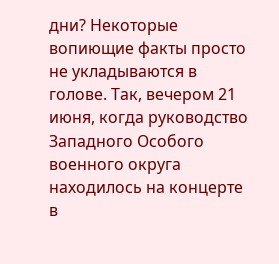дни? Некоторые вопиющие факты просто не укладываются в голове. Так, вечером 21 июня, когда руководство Западного Особого военного округа находилось на концерте в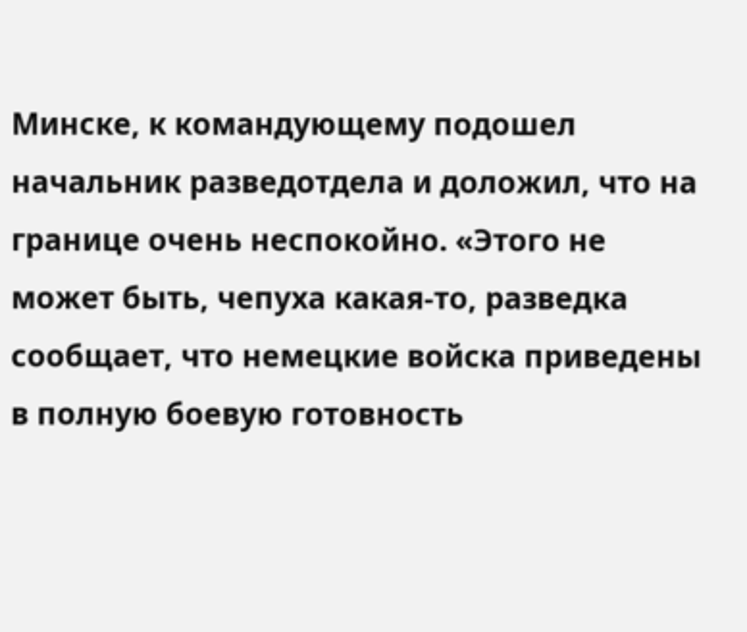Минске, к командующему подошел начальник разведотдела и доложил, что на границе очень неспокойно. «Этого не может быть, чепуха какая-то, разведка сообщает, что немецкие войска приведены в полную боевую готовность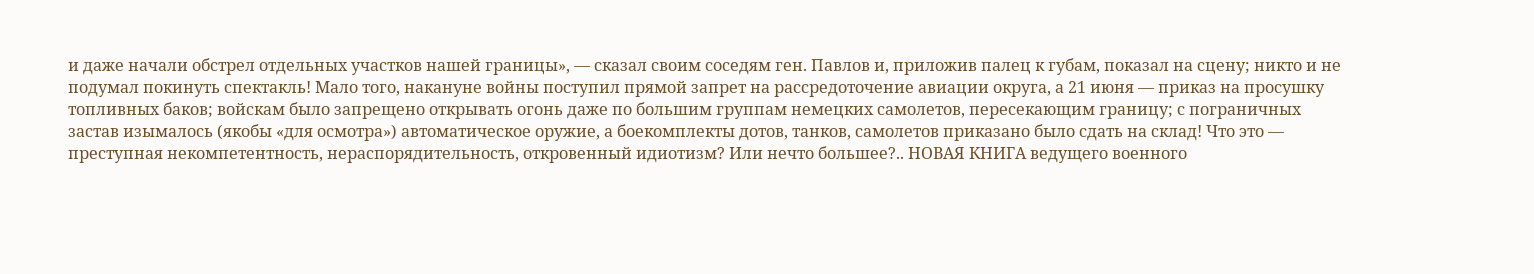и даже начали обстрел отдельных участков нашей границы», — сказал своим соседям ген. Павлов и, приложив палец к губам, показал на сцену; никто и не подумал покинуть спектакль! Мало того, накануне войны поступил прямой запрет на рассредоточение авиации округа, а 21 июня — приказ на просушку топливных баков; войскам было запрещено открывать огонь даже по большим группам немецких самолетов, пересекающим границу; с пограничных застав изымалось (якобы «для осмотра») автоматическое оружие, а боекомплекты дотов, танков, самолетов приказано было сдать на склад! Что это — преступная некомпетентность, нераспорядительность, откровенный идиотизм? Или нечто большее?.. НОВАЯ КНИГА ведущего военного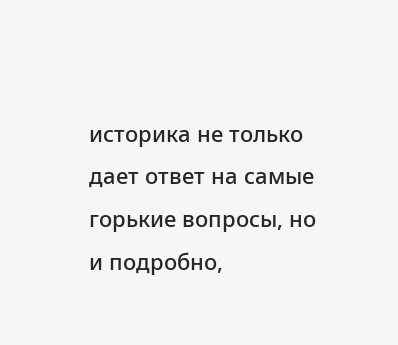историка не только дает ответ на самые горькие вопросы, но и подробно,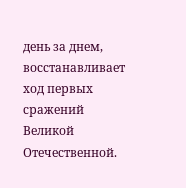день за днем, восстанавливает ход первых сражений Великой Отечественной.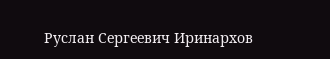Руслан Сергеевич Иринархов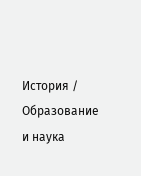История / Образование и наука